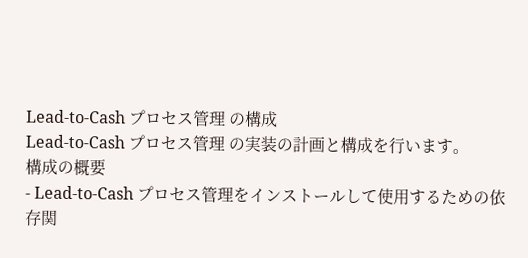Lead-to-Cash プロセス管理 の構成
Lead-to-Cash プロセス管理 の実装の計画と構成を行います。
構成の概要
- Lead-to-Cash プロセス管理をインストールして使用するための依存関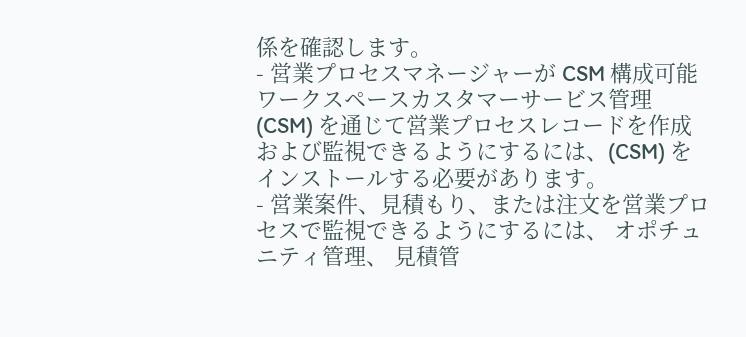係を確認します。
- 営業プロセスマネージャーが CSM 構成可能ワークスペースカスタマーサービス管理 (CSM) を通じて営業プロセスレコードを作成および監視できるようにするには、(CSM) をインストールする必要があります。
- 営業案件、見積もり、または注文を営業プロセスで監視できるようにするには、 オポチュニティ管理、 見積管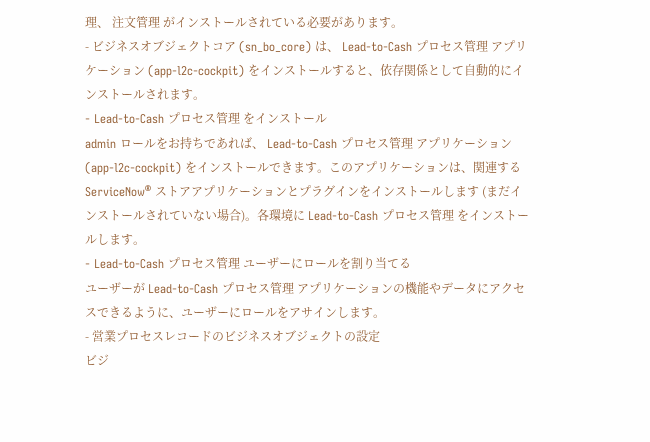理、 注文管理 がインストールされている必要があります。
- ビジネスオブジェクトコア (sn_bo_core) は、 Lead-to-Cash プロセス管理 アプリケーション (app-l2c-cockpit) をインストールすると、依存関係として自動的にインストールされます。
- Lead-to-Cash プロセス管理 をインストール
admin ロールをお持ちであれば、 Lead-to-Cash プロセス管理 アプリケーション (app-l2c-cockpit) をインストールできます。このアプリケーションは、関連する ServiceNow® ストアアプリケーションとプラグインをインストールします (まだインストールされていない場合)。各環境に Lead-to-Cash プロセス管理 をインストールします。
- Lead-to-Cash プロセス管理 ユーザーにロールを割り当てる
ユーザーが Lead-to-Cash プロセス管理 アプリケーションの機能やデータにアクセスできるように、ユーザーにロールをアサインします。
- 営業プロセスレコードのビジネスオブジェクトの設定
ビジ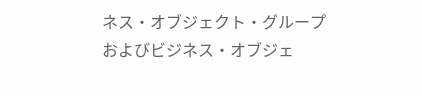ネス・オブジェクト・グループおよびビジネス・オブジェ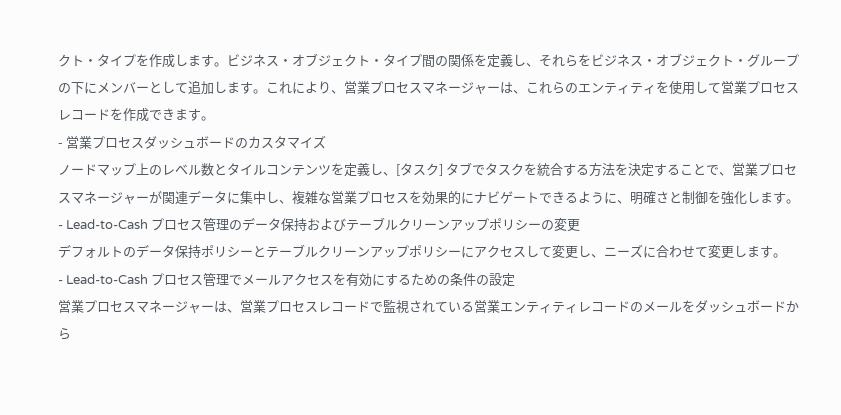クト・タイプを作成します。ビジネス・オブジェクト・タイプ間の関係を定義し、それらをビジネス・オブジェクト・グループの下にメンバーとして追加します。これにより、営業プロセスマネージャーは、これらのエンティティを使用して営業プロセスレコードを作成できます。
- 営業プロセスダッシュボードのカスタマイズ
ノードマップ上のレベル数とタイルコンテンツを定義し、[タスク] タブでタスクを統合する方法を決定することで、営業プロセスマネージャーが関連データに集中し、複雑な営業プロセスを効果的にナビゲートできるように、明確さと制御を強化します。
- Lead-to-Cash プロセス管理のデータ保持およびテーブルクリーンアップポリシーの変更
デフォルトのデータ保持ポリシーとテーブルクリーンアップポリシーにアクセスして変更し、ニーズに合わせて変更します。
- Lead-to-Cash プロセス管理でメールアクセスを有効にするための条件の設定
営業プロセスマネージャーは、営業プロセスレコードで監視されている営業エンティティレコードのメールをダッシュボードから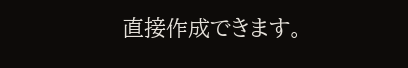直接作成できます。